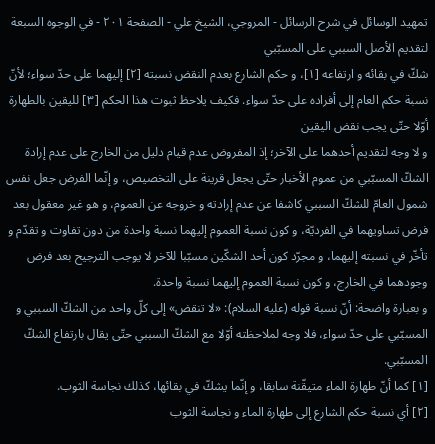تمهيد الوسائل في شرح الرسائل - المروجي، الشيخ علي - الصفحة ٢٠١ - في الوجوه السبعة لتقديم الأصل السببي على المسبّبي
شكّ في بقائه و ارتفاعه [١]، و حكم الشارع بعدم النقض نسبته [٢] إليهما على حدّ سواء؛ لأنّ نسبة حكم العام إلى أفراده على حدّ سواء. فكيف يلاحظ ثبوت هذا الحكم [٣] لليقين بالطهارة أوّلا حتّى يجب نقض اليقين
و لا وجه لتقديم أحدهما على الآخر؛ إذ المفروض عدم قيام دليل من الخارج على عدم إرادة الشكّ المسبّبي من عموم الأخبار حتّى يجعل قرينة على التخصيص، و إنّما الفرض جعل نفس شمول العامّ للشكّ السببي كاشفا عن عدم إرادته و خروجه عن العموم، و هو غير معقول بعد فرض تساويهما في الفرديّة، و كون نسبة العموم إليهما نسبة واحدة من دون تفاوت و تقدّم و تأخّر في نسبته إليهما، و مجرّد كون أحد الشكّين مسبّبا للآخر لا يوجب الترجيح بعد فرض وجودهما في الخارج، و كون نسبة العموم إليهما نسبة واحدة.
و بعبارة واضحة: أنّ نسبة قوله (عليه السلام): «لا تنقض» إلى كلّ واحد من الشكّ السببي و المسبّبي على حدّ سواء، فلا وجه لملاحظته أوّلا مع الشكّ السببي حتّى يقال بارتفاع الشكّ المسبّبي.
[١] كما أنّ طهارة الماء متيقّنة سابقا، و إنّما يشكّ في بقائها، كذلك نجاسة الثوب.
[٢] أي نسبة حكم الشارع إلى طهارة الماء و نجاسة الثوب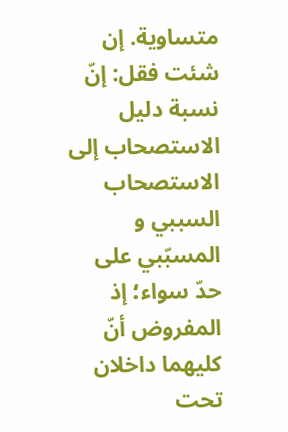متساوية. إن شئت فقل: إنّ نسبة دليل الاستصحاب إلى الاستصحاب السببي و المسبّبي على حدّ سواء؛ إذ المفروض أنّ كليهما داخلان تحت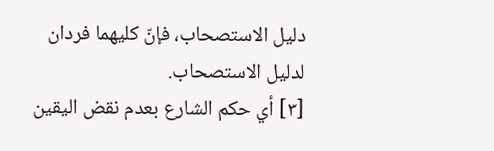دليل الاستصحاب، فإنّ كليهما فردان لدليل الاستصحاب.
[٣] أي حكم الشارع بعدم نقض اليقين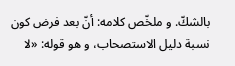بالشكّ. و ملخّص كلامه: أنّ بعد فرض كون نسبة دليل الاستصحاب، و هو قوله: «لا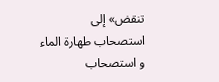تنقض» إلى استصحاب طهارة الماء و استصحاب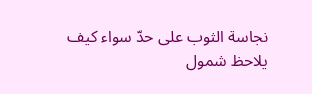نجاسة الثوب على حدّ سواء كيف يلاحظ شمول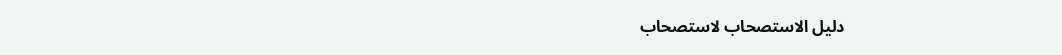دليل الاستصحاب لاستصحاب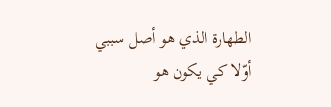الطهارة الذي هو أصل سببي أوّلا كي يكون هو